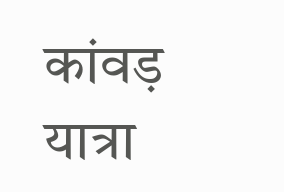कांवड़ यात्रा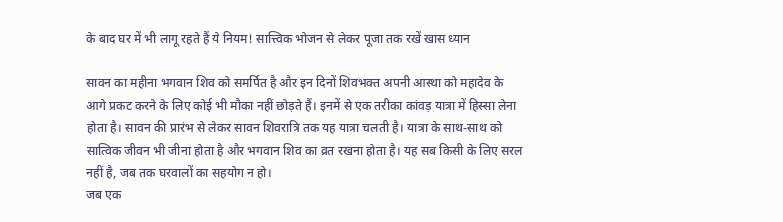के बाद घर में भी लागू रहते हैं ये नियम! सात्त्विक भोजन से लेकर पूजा तक रखें खास ध्यान

सावन का महीना भगवान शिव को समर्पित है और इन दिनों शिवभक्त अपनी आस्था को महादेव के आगे प्रकट करने के लिए कोई भी मौका नहीं छोड़ते हैं। इनमें से एक तरीका कांवड़ यात्रा में हिस्सा लेना होता है। सावन की प्रारंभ से लेकर सावन शिवरात्रि तक यह यात्रा चलती है। यात्रा के साथ-साथ को सात्विक जीवन भी जीना होता है और भगवान शिव का व्रत रखना होता है। यह सब किसी के लिए सरल नहीं है, जब तक घरवालों का सहयोग न हो।
जब एक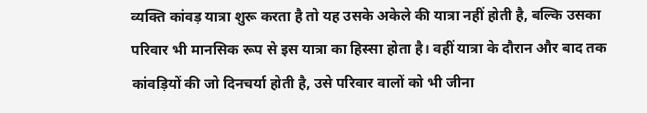व्यक्ति कांवड़ यात्रा शुरू करता है तो यह उसके अकेले की यात्रा नहीं होती है, बल्कि उसका परिवार भी मानसिक रूप से इस यात्रा का हिस्सा होता है। वहीं यात्रा के दौरान और बाद तक कांवड़ियों की जो दिनचर्या होती है, उसे परिवार वालों को भी जीना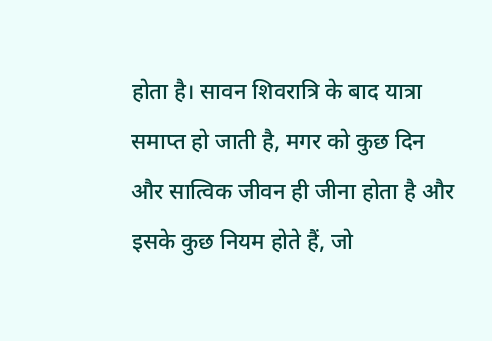होता है। सावन शिवरात्रि के बाद यात्रा समाप्त हो जाती है, मगर को कुछ दिन और सात्विक जीवन ही जीना होता है और इसके कुछ नियम होते हैं, जो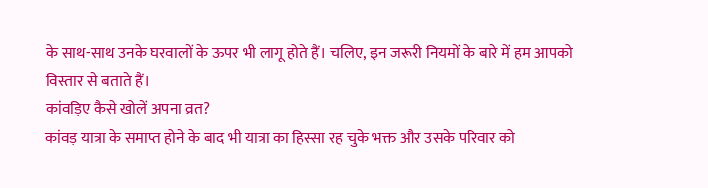के साथ-साथ उनके घरवालों के ऊपर भी लागू होते हैं। चलिए, इन जरूरी नियमों के बारे में हम आपको विस्तार से बताते हैं।
कांवड़िए कैसे खोलें अपना व्रत?
कांवड़ यात्रा के समाप्त होने के बाद भी यात्रा का हिस्सा रह चुके भक्त और उसके परिवार को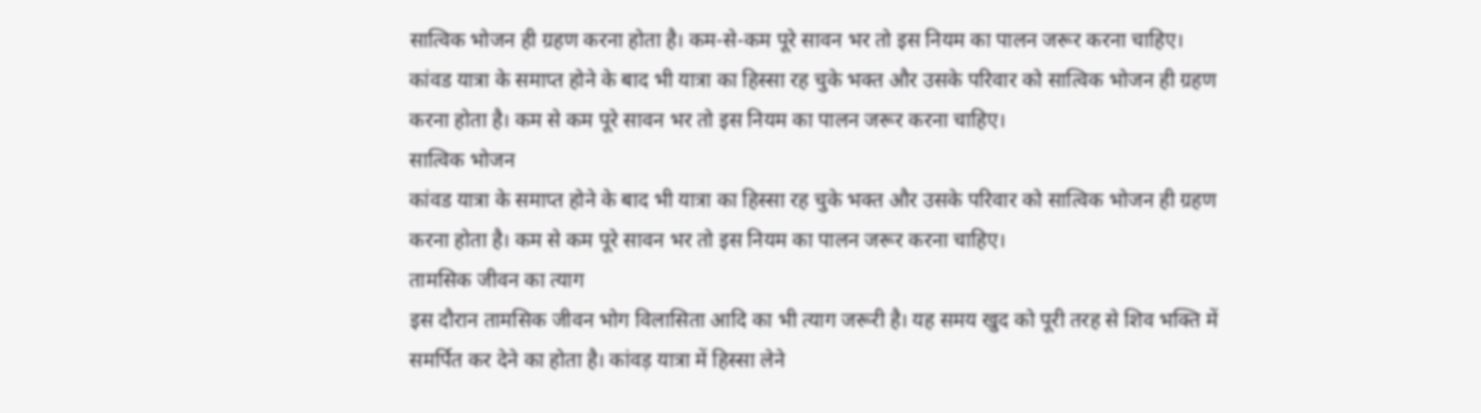सात्विक भोजन ही ग्रहण करना होता है। कम-से-कम पूरे सावन भर तो इस नियम का पालन जरूर करना चाहिए।
कांवड यात्रा के समाप्त होने के बाद भी यात्रा का हिस्सा रह चुके भक्त और उसके परिवार को सात्विक भोजन ही ग्रहण करना होता है। कम से कम पूरे सावन भर तो इस नियम का पालन जरूर करना चाहिए।
सात्विक भोजन
कांवड यात्रा के समाप्त होने के बाद भी यात्रा का हिस्सा रह चुके भक्त और उसके परिवार को सात्विक भोजन ही ग्रहण करना होता है। कम से कम पूरे सावन भर तो इस नियम का पालन जरूर करना चाहिए।
तामसिक जीवन का त्याग
इस दौरान तामसिक जीवन भोग विलासिता आदि का भी त्याग जरूरी है। यह समय खुद को पूरी तरह से शिव भक्ति में समर्पित कर देने का होता है। कांवड़ यात्रा में हिस्सा लेने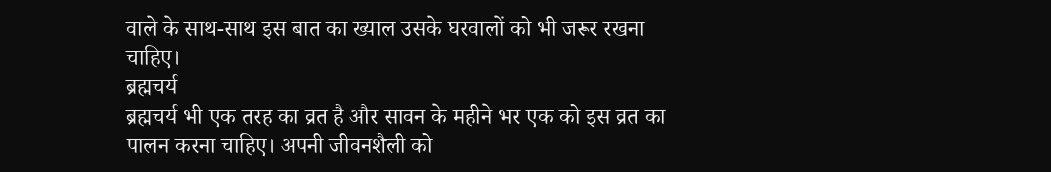वाले के साथ-साथ इस बात का ख्याल उसके घरवालों को भी जरूर रखना चाहिए।
ब्रह्मचर्य
ब्रह्मचर्य भी एक तरह का व्रत है और सावन के महीने भर एक को इस व्रत का पालन करना चाहिए। अपनी जीवनशैली को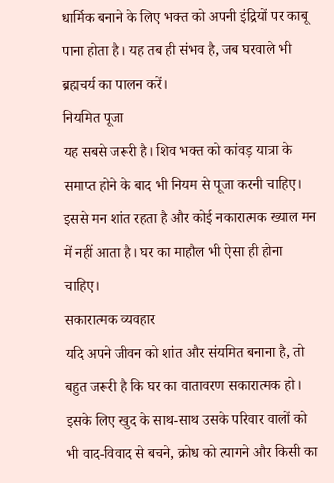धार्मिक बनाने के लिए भक्त को अपनी इंद्रियों पर काबू पाना होता है। यह तब ही संभव है, जब घरवाले भी ब्रह्मचर्य का पालन करें।
नियमित पूजा
यह सबसे जरूरी है। शिव भक्त को कांवड़ यात्रा के समाप्त होने के बाद भी नियम से पूजा करनी चाहिए। इससे मन शांत रहता है और कोई नकारात्मक ख्याल मन में नहीं आता है। घर का माहौल भी ऐसा ही होना चाहिए।
सकारात्मक व्यवहार
यदि अपने जीवन को शांत और संयमित बनाना है, तो बहुत जरूरी है कि घर का वातावरण सकारात्मक हो। इसके लिए खुद के साथ-साथ उसके परिवार वालों को भी वाद-विवाद से बचने, क्रोध को त्यागने और किसी का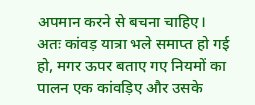अपमान करने से बचना चाहिए।
अतः कांवड़ यात्रा भले समाप्त हो गई हो, मगर ऊपर बताए गए नियमों का पालन एक कांवड़िए और उसके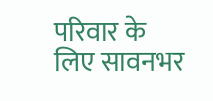परिवार के लिए सावनभर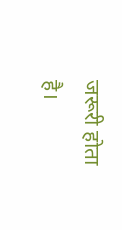जरूरी होता है।